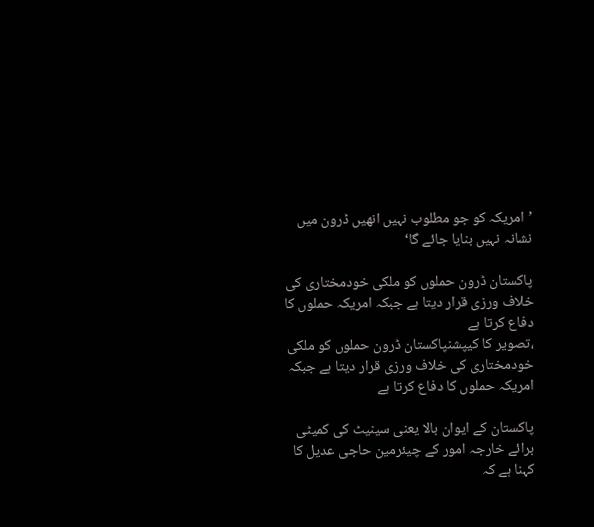’امریکہ کو جو مطلوب نہیں انھیں ڈرون میں نشانہ نہیں بنایا جائے گا‘

پاکستان ڈرون حملوں کو ملکی خودمختاری کی خلاف ورزی قرار دیتا ہے جبکہ امریکہ حملوں کا دفاع کرتا ہے
،تصویر کا کیپشنپاکستان ڈرون حملوں کو ملکی خودمختاری کی خلاف ورزی قرار دیتا ہے جبکہ امریکہ حملوں کا دفاع کرتا ہے

پاکستان کے ایوان بالا یعنی سینیٹ کی کمیٹی برائے خارجہ امور کے چیئرمین حاجی عدیل کا کہنا ہے کہ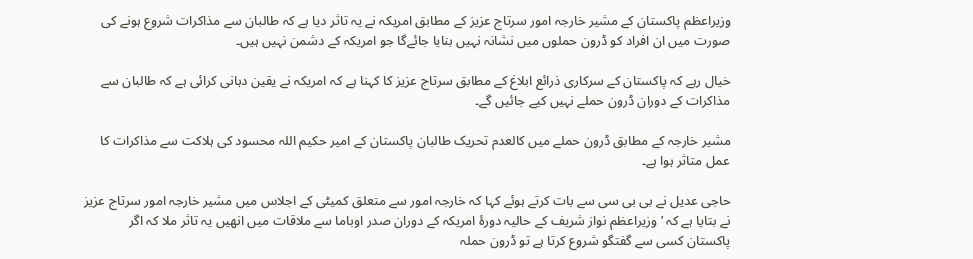وزیراعظم پاکستان کے مشیر خارجہ امور سرتاج عزیز کے مطابق امریکہ نے یہ تاثر دیا ہے کہ طالبان سے مذاکرات شروع ہونے کی صورت میں ان افراد کو ڈرون حملوں میں نشانہ نہیں بنایا جائےگا جو امریکہ کے دشمن نہیں ہیں۔

خیال رہے کہ پاکستان کے سرکاری ذرائع ابلاغ کے مطابق سرتاج عزیز کا کہنا ہے کہ امریکہ نے یقین دہانی کرائی ہے کہ طالبان سے مذاکرات کے دوران ڈرون حملے نہیں کیے جائیں گے۔

مشیر خارجہ کے مطابق ڈرون حملے میں کالعدم تحریک طالبان پاکستان کے امیر حکیم اللہ محسود کی ہلاکت سے مذاکرات کا عمل متاثر ہوا ہے۔

حاجی عدیل نے بی بی سی سے بات کرتے ہوئے کہا کہ خارجہ امور سے متعلق کمیٹی کے اجلاس میں مشیر خارجہ امور سرتاج عزیز نے بتایا ہے کہ ’وزیراعظم نواز شریف کے حالیہ دورۂ امریکہ کے دوران صدر اوباما سے ملاقات میں انھیں یہ تاثر ملا کہ اگر پاکستان کسی سے گفتگو شروع کرتا ہے تو ڈرون حملہ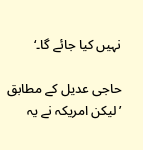نہیں کیا جائے گا۔‘

حاجی عدیل کے مطابق ’لیکن امریکہ نے یہ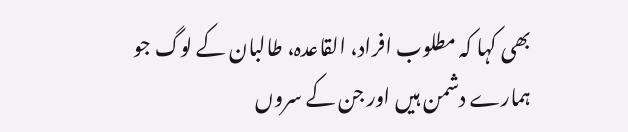بھی کہا کہ مطلوب افراد، القاعدہ، طالبان کے لوگ جو ہمارے دشمن ہیں اور جن کے سروں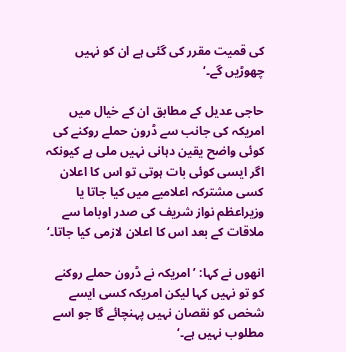کی قمیت مقرر کی گئی ہے ان کو نہیں چھوڑیں گے۔‘

حاجی عدیل کے مطابق ان کے خیال میں امریکہ کی جانب سے ڈرون حملے روکنے کی کوئی واضح یقین دہانی نہیں ملی ہے کیونکہ اگر ایسی کوئی بات ہوتی تو اس کا اعلان کسی مشترکہ اعلامیے میں کیا جاتا یا وزیراعظم نواز شریف کی صدر اوباما سے ملاقات کے بعد اس کا اعلان لازمی کیا جاتا۔‘

انھوں نے کہا: ’امریکہ نے ڈرون حملے روکنے کو تو نہیں کہا لیکن امریکہ کسی ایسے شخص کو نقصان نہیں پہنچائے گا جو اسے مطلوب نہیں ہے۔‘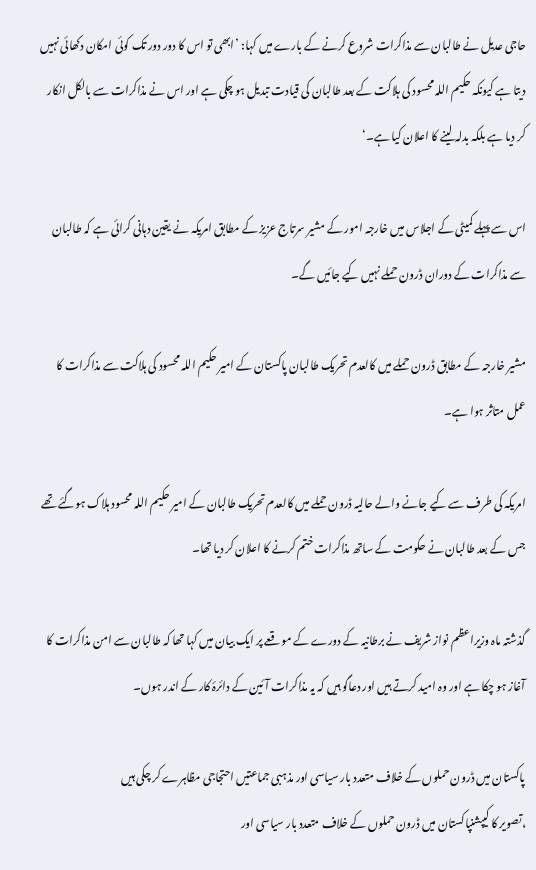حاجی عدیل نے طالبان سے مذاکرات شروع کرنے کے بارے میں کہا: ’ابھی تو اس کا دور دور تک کوئی امکان دکھائی نہیں دیتا ہے کیونکہ حکیم اللہ محسود کی ہلاکت کے بعد طالبان کی قیادت تبدیل ہو چکی ہے اور اس نے مذاکرات سے بالکل انکار کر دیا ہے بلکہ بدلہ لینے کا اعلان کیا ہے۔‘

اس سے پہلے کمیٹی کے اجلاس میں خارجہ امور کے مشیر سرتاج عزیز کے مطابق امریکہ نے یقین دہانی کرائی ہے کہ طالبان سے مذاکرات کے دوران ڈرون حملے نہیں کیے جائیں گے۔

مشیر خارجہ کے مطابق ڈرون حملے میں کالعدم تحریک طالبان پاکستان کے امیر حکیم اللہ محسود کی ہلاکت سے مذاکرات کا عمل متاثر ہوا ہے۔

امریکہ کی طرف سے کیے جانے والے حالیہ ڈرون حملے میں کالعدم تحریک طالبان کے امیر حکیم اللہ محسود ہلاک ہوگئے تھے جس کے بعد طالبان نے حکومت کے ساتھ مذاکرات ختم کرنے کا اعلان کر دیا تھا۔

گذشتہ ماہ وزیراعظم نواز شریف نے برطانیہ کے دورے کے موقعے پر ایک بیان میں کہا تھا کہ طالبان سے امن مذاکرات کا آغاز ہو چکا ہے اور وہ امید کرتے ہیں اور دعاگو ہیں کہ یہ مذاکرات آئین کے دائرۂ کار کے اندر ہوں۔

پاکستان میں ڈرون حملوں کے خلاف متعدد بار سیاسی اور مذہبی جماعتیں احتجاجی مظاہرے کر چکی ہیں
،تصویر کا کیپشنپاکستان میں ڈرون حملوں کے خلاف متعدد بار سیاسی اور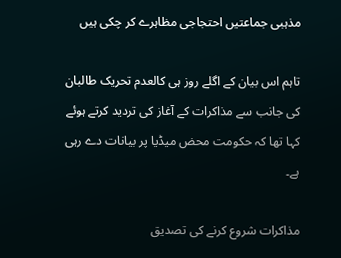مذہبی جماعتیں احتجاجی مظاہرے کر چکی ہیں

تاہم اس بیان کے اگلے روز ہی کالعدم تحریک طالبان کی جانب سے مذاکرات کے آغاز کی تردید کرتے ہوئے کہا تھا کہ حکومت محض میڈیا پر بیانات دے رہی ہے۔

مذاکرات شروع کرنے کی تصدیق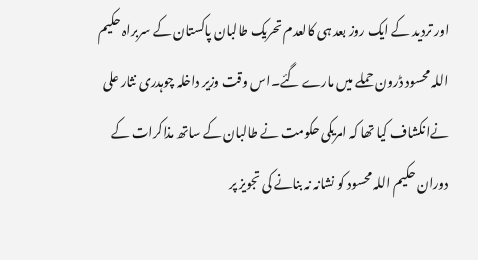اور تردید کے ایک روز بعد ہی کالعدم تحریک طالبان پاکستان کے سربراہ حکیم اللہ محسود ڈرون حملے میں مارے گئے۔اس وقت وزیر داخلہ چوہدری نثار علی نےانکشاف کیا تھا کہ امریکی حکومت نے طالبان کے ساتھ مذاکرات کے دوران حکیم اللہ محسود کو نشانہ نہ بنانے کی تجویز پر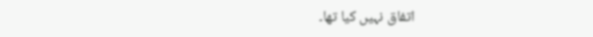اتفاق نہیں کیا تھا۔